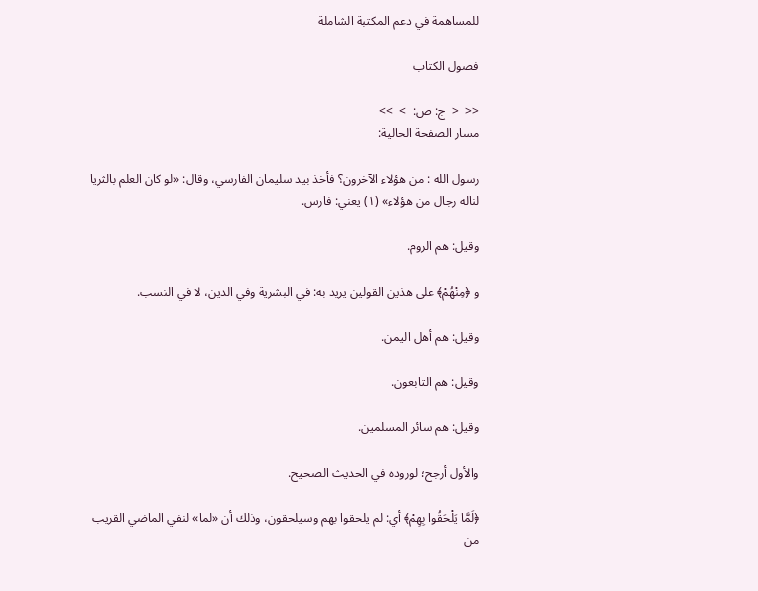للمساهمة في دعم المكتبة الشاملة

فصول الكتاب

<<  <  ج: ص:  >  >>
مسار الصفحة الحالية:

رسول الله : من هؤلاء الآخرون؟ فأخذ بيد سليمان الفارسي، وقال: «لو كان العلم بالثريا لناله رجال من هؤلاء» (١) يعني: فارس.

وقيل: هم الروم.

و ﴿مِنْهُمْ﴾ على هذين القولين يريد به: في البشرية وفي الدين، لا في النسب.

وقيل: هم أهل اليمن.

وقيل: هم التابعون.

وقيل: هم سائر المسلمين.

والأول أرجح؛ لوروده في الحديث الصحيح.

﴿لَمَّا يَلْحَقُوا بِهِمْ﴾ أي: لم يلحقوا بهم وسيلحقون، وذلك أن «لما» لنفي الماضي القريب من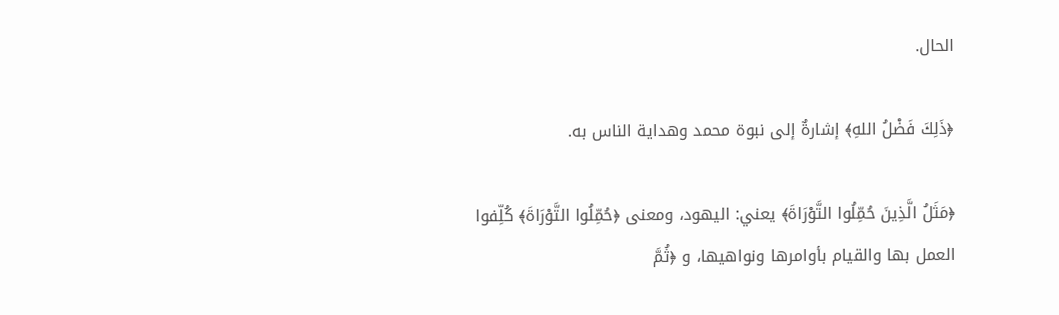الحال.

﴿ذَلِكَ فَضْلُ اللهِ﴾ إشارةٌ إلى نبوة محمد وهداية الناس به.

﴿مَثَلُ الَّذِينَ حُمِّلُوا التَّوْرَاةَ﴾ يعني: اليهود، ومعنى ﴿حُمِّلُوا التَّوْرَاةَ﴾ كُلِّفوا العمل بها والقيام بأوامرها ونواهيها، و ﴿ثُمَّ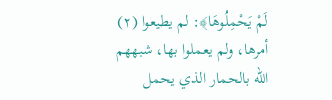لَمْ يَحْمِلُوهَا﴾: لم يطيعوا (٢) أمرها، ولم يعملوا بها، شبههم الله بالحمار الذي يحمل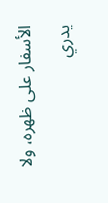الأسفار على ظهره، ولا يدري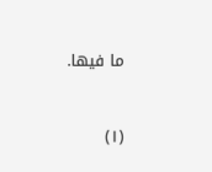ما فيها.


(١)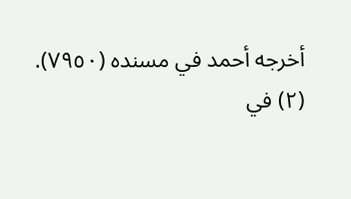أخرجه أحمد في مسنده (٧٩٥٠).
(٢) في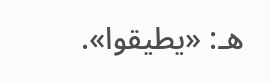هـ: «يطيقوا».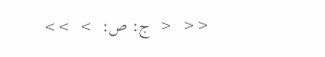<<  <  ج: ص:  >  >>